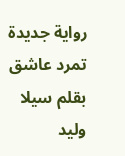رواية جديدة تمرد عاشق بقلم سيلا وليد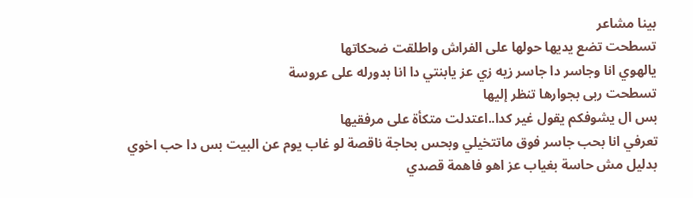بينا مشاعر
تسطحت تضع يديها حولها على الفراش واطلقت ضحكاتها
يالهوي انا وجاسر دا جاسر زيه زي عز يابنتي دا انا بدورله على عروسة
تسطحت ربى بجوارها تنظر إليها
بس ال يشوفكم يقول غير كدا..اعتدلت متكأة على مرفقيها
تعرفي انا بحب جاسر فوق ماتتخيلي وبحس بحاجة ناقصة لو غاب يوم عن البيت بس دا حب اخوي بدليل مش حاسة بغياب عز اهو فاهمة قصدي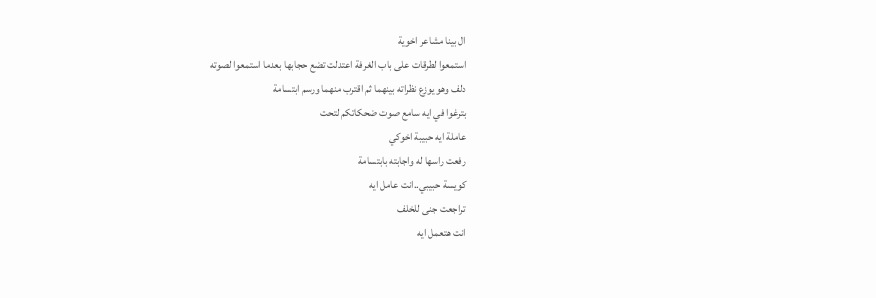ال بينا مشاعر اخوية
استمعوا لطرقات على باب الغرفة اعتدلت تضع حجابها بعدما استمعوا لصوته
دلف وهو يوزع نظراته بينهما ثم اقترب منهما ورسم ابتسامة
بترغوا في ايه سامع صوت ضحكاتكم لتحت
عاملة ايه حبيبة اخوكي
رفعت راسها له واجابته بابتسامة
كويسة حبيبي..انت عامل ايه
تراجعت جنى للخلف
انت هتعمل ايه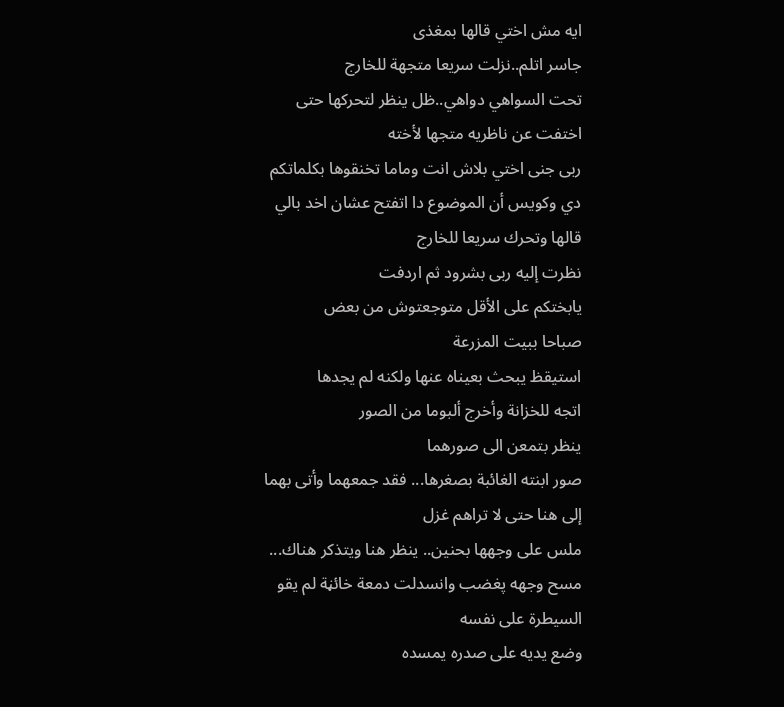ايه مش اختي قالها بمغذى
جاسر اتلم..نزلت سريعا متجهة للخارج
تحت السواهي دواهي..ظل ينظر لتحركها حتى اختفت عن ناظريه متجها لأخته
ربى جنى اختي بلاش انت وماما تخنقوها بكلماتكم دي وكويس أن الموضوع دا اتفتح عشان اخد بالي قالها وتحرك سريعا للخارج
نظرت إليه ربى بشرود ثم اردفت
يابختكم على الأقل متوجعتوش من بعض
صباحا ببيت المزرعة
استيقظ يبحث بعيناه عنها ولكنه لم يجدها
اتجه للخزانة وأخرج ألبوما من الصور
ينظر بتمعن الى صورهما
صور ابنته الغائبة بصغرها... فقد جمعهما وأتى بهما إلى هنا حتى لا تراهم غزل
ملس على وجهها بحنين.. ينظر هنا ويتذكر هناك... مسح وجهه پغضب وانسدلت دمعة خائڼة لم يقو السيطرة على نفسه
وضع يديه على صدره يمسده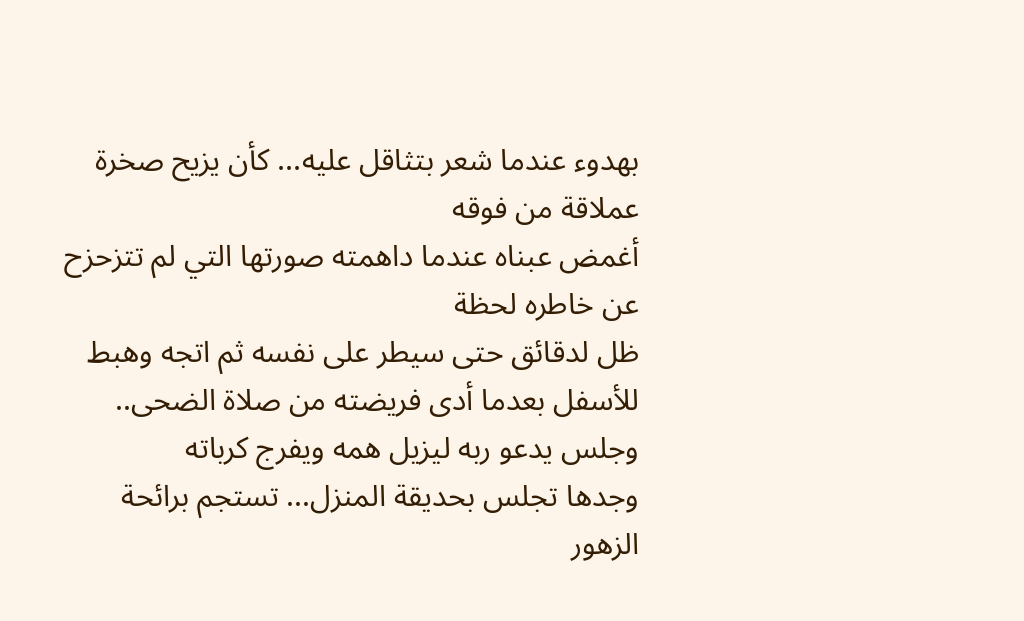بهدوء عندما شعر بتثاقل عليه... كأن يزيح صخرة عملاقة من فوقه
أغمض عبناه عندما داهمته صورتها التي لم تتزحزح عن خاطره لحظة
ظل لدقائق حتى سيطر على نفسه ثم اتجه وهبط للأسفل بعدما أدى فريضته من صلاة الضحى.. وجلس يدعو ربه ليزيل همه ويفرج كرباته
وجدها تجلس بحديقة المنزل... تستجم برائحة الزهور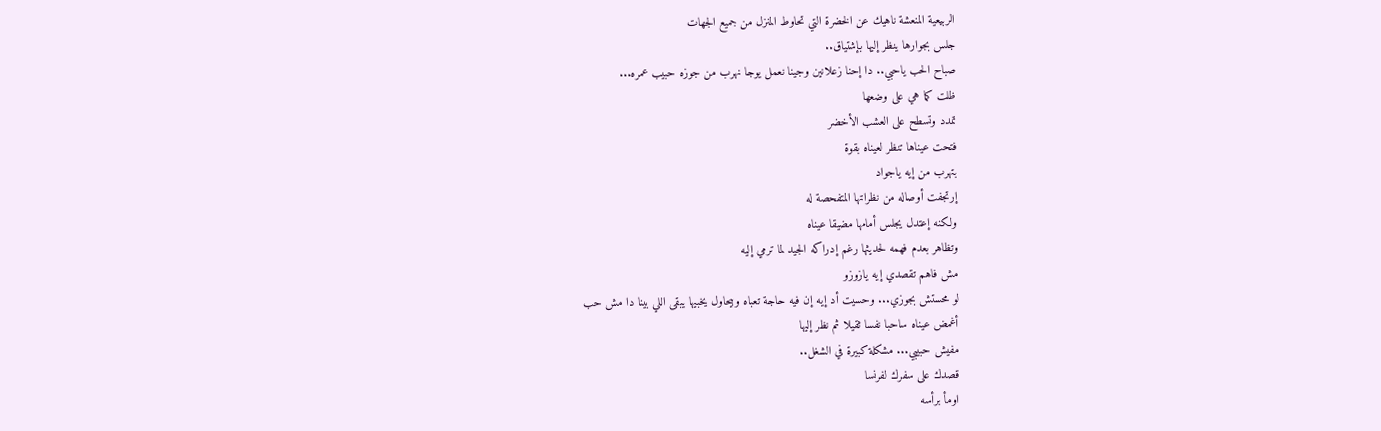الربيعية المنعشة ناهيك عن الخضرة التي تحاوط المنزل من جميع الجهات
جلس بجوارها ينظر إليها بإشتياق..
صباح الحب ياحبي.. دا إحنا زعلانين وجينا نعمل يوجا نهرب من جوزه حبيب عمره...
ظلت كما هي على وضعها
تمدد وتسطح على العشب الأخضر
فتحت عيناها تنظر لعيناه بقوة
بتهرب من إيه ياجواد
إرتجفت أوصاله من نظراتها المتفحصة له
ولكنه إعتدل يجلس أمامها مضيقا عيناه
وتظاهر بعدم فهمه لحديثها رغم إدراكه الجيد لما ترمي إليه
مش فاهم تقصدي إيه يازوزو
لو محستش بجوزي... وحسيت أد إيه إن فيه حاجة تعباه وبيحاول يخبيها يبقى اللي بينا دا مش حب
أغمض عيناه ساحبا نفسا ثقيلا ثم نظر إليها
مفيش حبيبي... مشكلة كبيرة في الشغل..
قصدك على سفرك لفرنسا
اومأ برأسه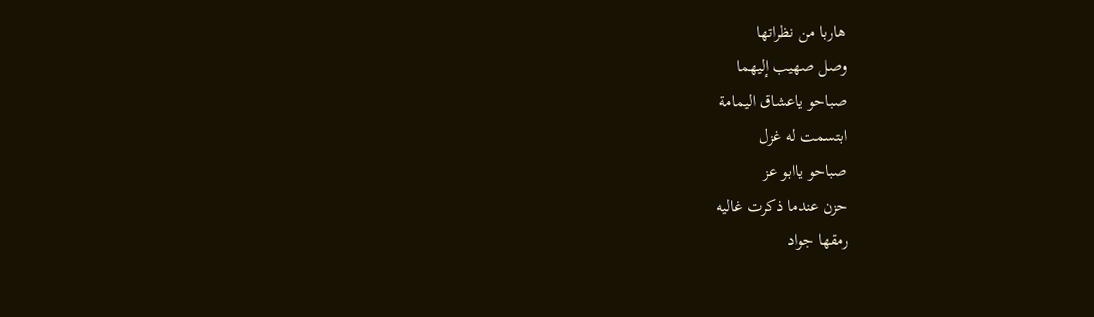هاربا من نظراتها
وصل صهيب إليهما
صباحو ياعشاق اليمامة
ابتسمت له غزل
صباحو ياابو عز
حزن عندما ذكرت غاليه
رمقها جواد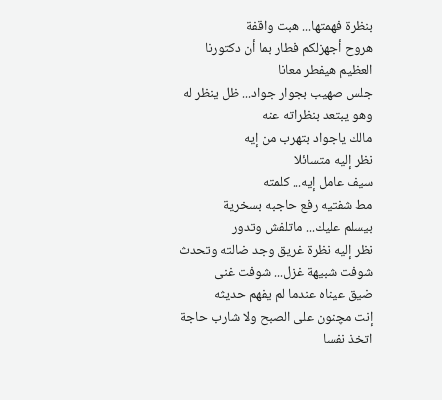بنظرة فهمتها... هبت واقفة
هروح أجهزلكم فطار بما أن دكتورنا العظيم هيفطر معانا
جلس صهيب بجوار جواد... ظل ينظر له وهو يبتعد بنظراته عنه
مالك ياجواد بتهرب من إيه
نظر إليه متسائلا
سيف عامل إيه... كلمته
مط شفتيه رفع حاجبه بسخرية
بيسلم عليك... ماتلفش وتدور
نظر إليه نظرة غريق وجد ضالته وتحدث
شوفت شبيهة غزل... شوفت غنى
ضيق عيناه عندما لم يفهم حديثه
إنت مچنون على الصبح ولا شارب حاجة
اتخذ نفسا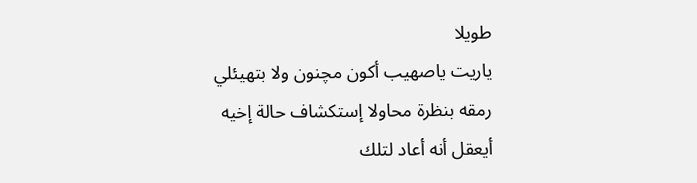طويلا
ياريت ياصهيب أكون مچنون ولا بتهيئلي
رمقه بنظرة محاولا إستكشاف حالة إخيه
أيعقل أنه أعاد لتلك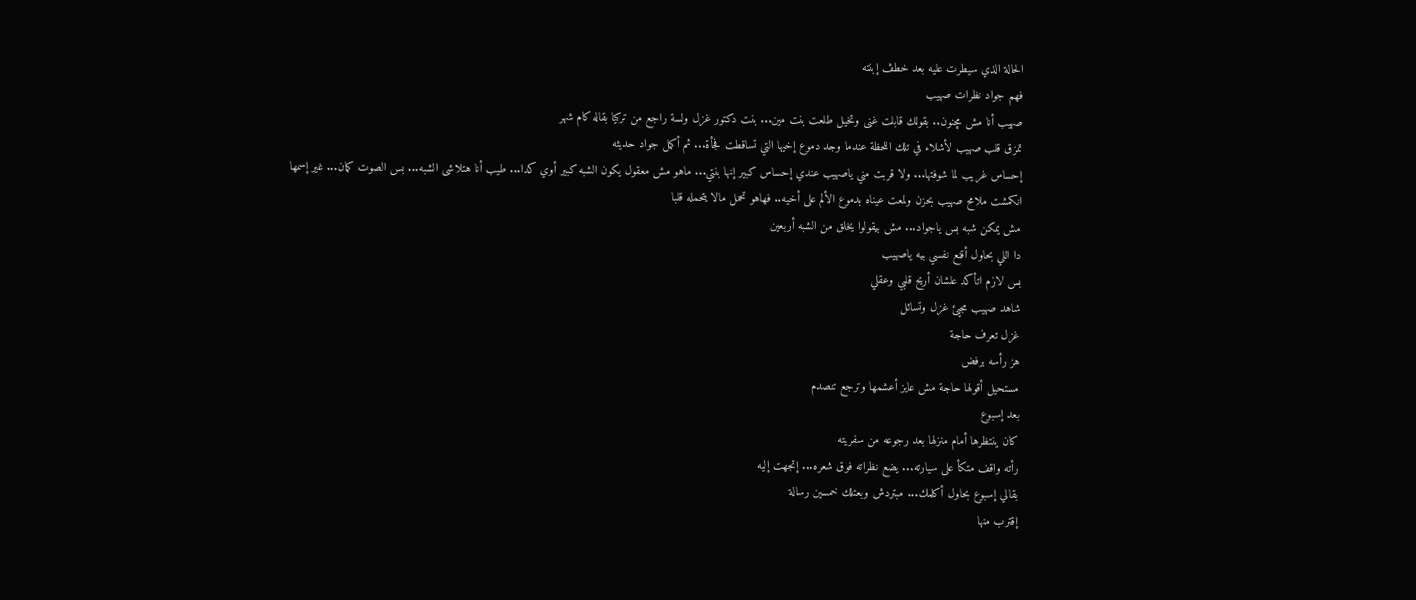الحالة الذي سيطرت عليه بعد خطڤ إبنته
فهم جواد نظرات صهيب
صهيب أنا مش مچنون.. بقولك قابلت غنى وتخيل طلعت بنت مين... بنت دكتور غزل ولسة راجع من تركيا بقاله كام شهر
تمزق قلب صهيب لأشلاء في تلك اللحظة عندما وجد دموع إخيها التي تساقطت فجأة... ثم أكمل جواد حديثه
إحساس غريب لما شوفتها... ولا قربت مني ياصهيب عندي إحساس كبير إنها بنتي... ماهو مش معقول يكون الشبه كبير أوي كدا... طيب أنا هتلاشى الشبه... بس الصوت كمان... غير إسمها
انكمشت ملامح صهيب بحزن ولمعت عيناه بدموع الألم على أخيه.. فهاهو تحمل مالا يتحمله قلبا
مش يمكن شبه بس ياجواد... مش بيقولوا يخلق من الشبه أربعين
دا اللي بحاول أقنع نفسي بيه ياصهيب
بس لازم اتأكد علشان أريح قلبي وعقلي
شاهد صهيب مجيئ غزل وتسائل
غزل تعرف حاجة
هز رأسه برفض
مستحيل أقولها حاجة مش عايز أعشمها وترجع تنصدم
بعد إسبوع
كان ينتظرها أمام منزلها بعد رجوعه من سفريته
رأته واقف متكأ على سيارته... يضع نظراته فوق شعره... إتجهت إليه
بقالي إسبوع بحاول أكلمك... مبتردش وبعتلك خمسين رسالة
إقترب منها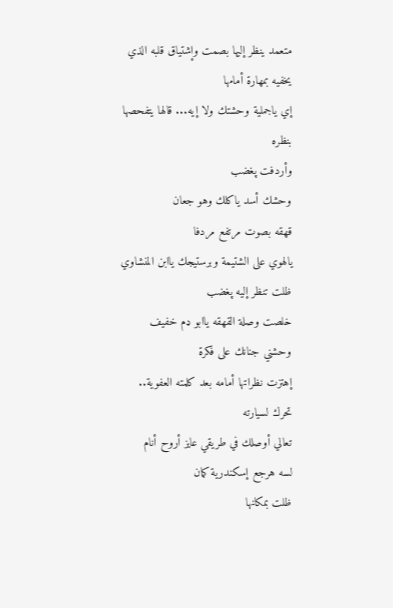متعمد ينظر إليها بصمت وإشتياق قلبه الذي يخفيه بمهارة أمامها
إي ياجملية وحشتك ولا إيه... قالها يتفحصها بنظره
وأردفت پغضب
وحشك أسد ياكلك وهو جعان
قهقه بصوت مرتفع مردفا
يالهوي على الشتيمة وبرستيجك ياابن المنشاوي
ظلت تنظر إليه پغضب
خلصت وصلة القهقه ياابو ډم خفيف
وحشني جنانك على فكرة
إهتزت نظراتها أمامه بعد كلمته العفوية..
تحرك لسيارته
تعالي أوصلك في طريقي عايز أروح أنام
لسه هرجع إسكندرية كمان
ظلت بمكانها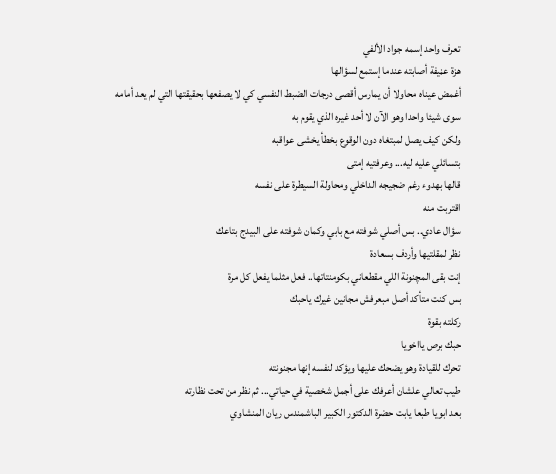تعرف واحد إسمه جواد الألفي
هزة عڼيفة أصابته عندما إستمع لسؤالها
أغمض عيناه محاولا أن يمارس أقصى درجات الضبط النفسي كي لا يصفعها بحقيقتها التي لم يعد أمامه
سوى شيئا واحدا وهو الآن لا أحد غيره الذي يقوم به
ولكن كيف يصل لمبتغاه دون الوقوع بخطأ يخشى عواقبه
بتسائلي عليه ليه... وعرفتيه إمتى
قالها بهدوء رغم ضجيجه الداخلي ومحاولة السيطرة على نفسه
اقتربت منه
سؤال عادي.. بس أصلي شوفته مع بابي وكمان شوفته على البيدج بتاعك
نظر لمقلتيها وأردف بسعادة
إنت بقى المچنونة اللي مقطعاني بكومنتاتها.. فعل مثلما يفعل كل مرة
بس كنت متأكد أصل مبعرفش مجانين غيرك ياحبك
ركلته بقوة
حبك برص يااخويا
تحرك للقيادة وهو يضحك عليها ويؤكد لنفسه إنها مجنونته
طيب تعالي علشان أعرفك على أجمل شخصية في حياتي... ثم نظر من تحت نظارته
بعد ابويا طبعا يابت حضرة الدكتور الكبير الباشمندس ريان المنشاوي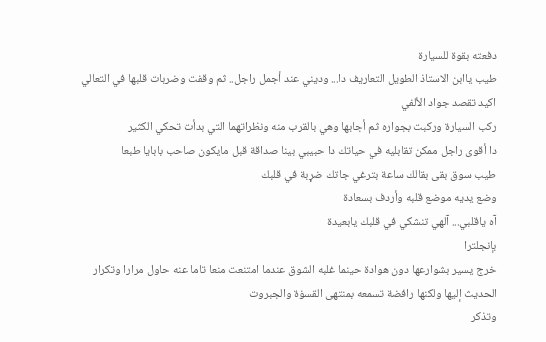دفعته بقوة للسيارة
طيب ياابن الاستاذ الطويل التعاريف دا... وديني عند أجمل راجل.. ثم وقفت وضربات قلبها في التعالي
اكيد تقصد جواد الألفي
ركب السيارة وركبت بجواره ثم أجابها وهي بالقرب منه ونظراتهما التي بدأت تحكي الكثير
دا أقوى راجل ممكن تقابليه في حياتك دا حبيبي بينا صداقة قبل مايكون صاحب بابايا طبعا
طيب سوق بقى بقالك ساعة بترغي جاتك ضړبة في قلبك
وضع يديه موضع قلبه وأردف بسعادة
آه ياقلبي... آلهي تنشكي في قلبك يابعيدة
بإنجلترا
خرج يسير بشوارعها دون هوادة حينما غلبه الشوق عندما امتنعت منعا تاما عنه حاول مرارا وتكرار الحديث إليها ولكنها رافضة تسمعه بمنتهى القسۏة والجبروت
وتذكر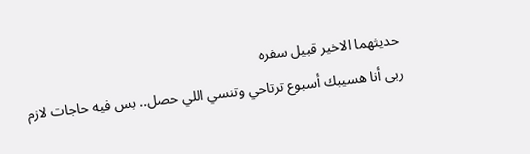حديثهما الاخير قبيل سفره
ربى أنا هسيبك أسبوع ترتاحي وتنسي اللي حصل.. بس فيه حاجات لازم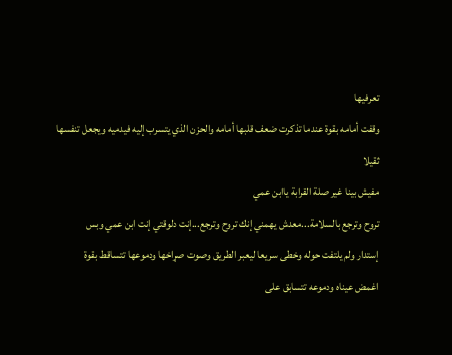تعرفيها
وقفت أمامه بقوة عندما تذكرت ضعف قلبها أمامه والحزن الذي يتسرب إليه فيدميه ويجعل تنفسها ثقيلا
مفيش بينا غير صلة القرابة ياابن عمي
تروح وترجع بالسلامة...معدش يهمني إنك تروح وترجع...إنت دلوقتي إنت ابن عمي وبس
إستدار ولم يلتفت حوله وخطى سريعا ليعبر الطريق وصوت صړاخها ودموعها تتساقط بقوة
اغمض عيناه ودموعه تتسابق على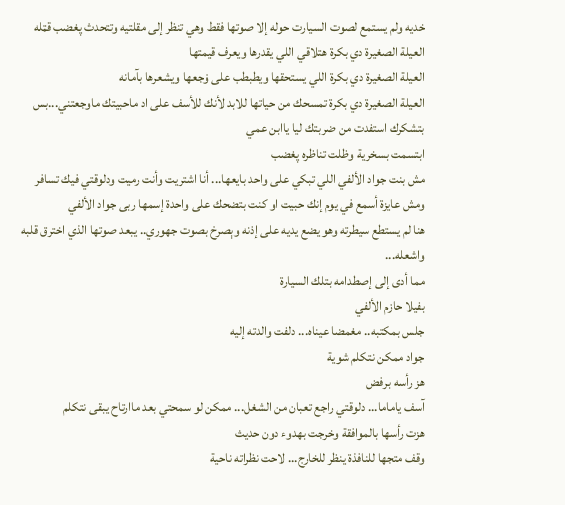خديه ولم يستمع لصوت السيارت حوله إلا صوتها فقط وهي تنظر إلى مقلتيه وتتحدث پغضب قټله
العيلة الصغيرة دي بكرة هتلاقي اللي يقدرها ويعرف قيمتها
العيلة الصغيرة دي بكرة اللي يستحقها ويطبطب على ۏجعها ويشعرها بآمانه
العيلة الصغيرة دي بكرة تمسحك من حياتها للابد لأنك للأسف على اد ماحبيتك ماوجعتني...بس بتشكرك استفدت من ضربتك ليا ياابن عمي
ابتسمت بسخرية وظلت تناظره پغضب
مش بنت جواد الألفي اللي تبكي على واحد بايعها... أنا اشتريت وأنت رميت ودلوقتي فيك تسافر ومش عايزة أسمع في يوم إنك حبيت او كنت بتضحك على واحدة إسمها ربى جواد الألفي
هنا لم يستطع سيطرته وهو يضع يديه على إذنه وېصرخ بصوت جهوري.. يبعد صوتها الذي اخترق قلبه واشعله...
مما أدى إلى إصطدامه بتلك السيارة
بفيلا حازم الألفي
جلس بمكتبه.. مغمضا عيناه... دلفت والدته إليه
جواد ممكن نتكلم شوية
هز رأسه برفض
آسف ياماما... دلوقتي راجع تعبان من الشغل... ممكن لو سمحتي بعد ماارتاح يبقى نتكلم
هزت رأسها بالموافقة وخرجت بهدوء دون حديث
وقف متجها للنافذة ينظر للخارج... لاحت نظراته ناحية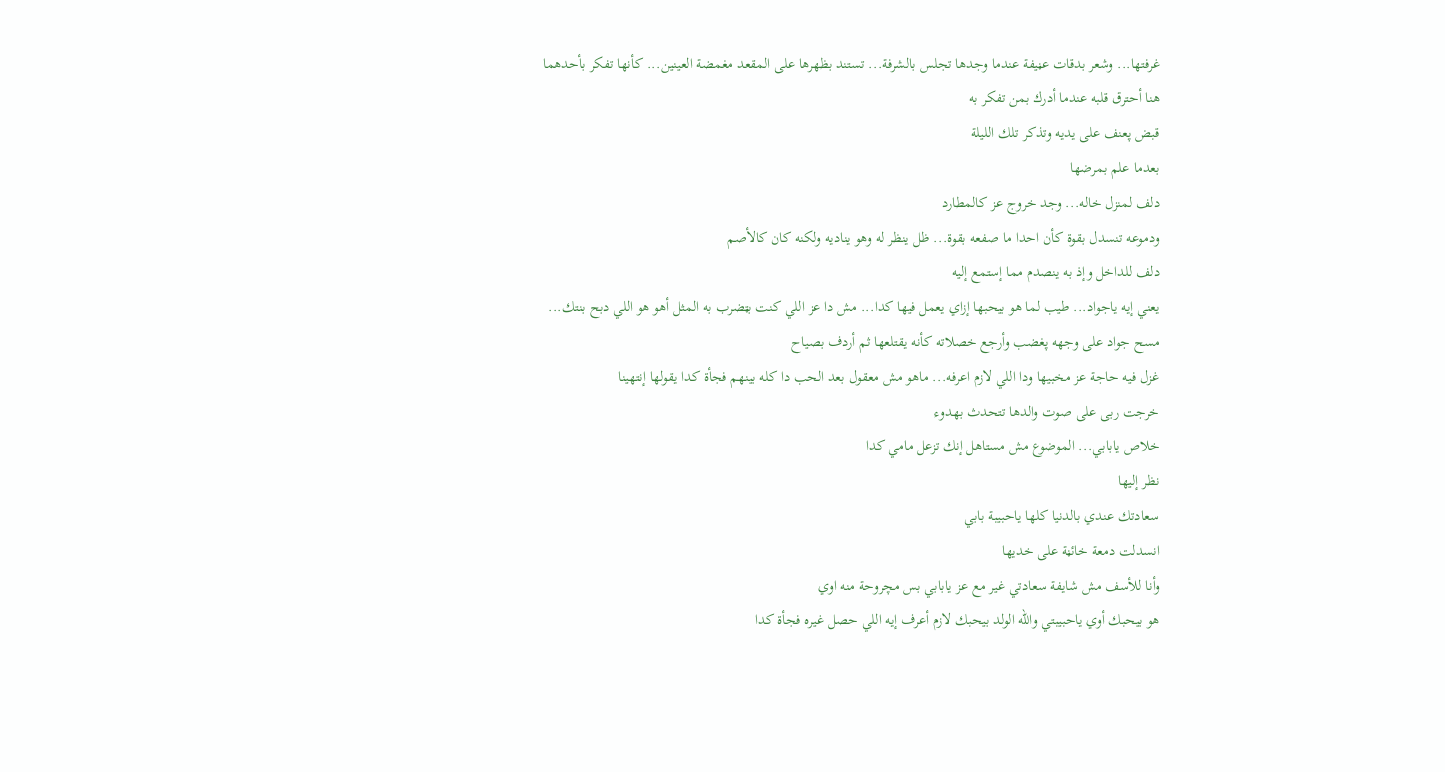غرفتها... وشعر بدقات عڼيفة عندما وجدها تجلس بالشرفة... تستند بظهرها على المقعد مغمضة العينين... كأنها تفكر بأحدهما
هنا أحترق قلبه عندما أدرك بمن تفكر به
قبض پعنف على يديه وتذكر تلك الليلة
بعدما علم بمرضها
دلف لمنزل خاله... وجد خروج عز كالمطارد
ودموعه تنسدل بقوة كأن احدا ما صفعه بقوة... ظل ينظر له وهو يناديه ولكنه كان كالأصم
دلف للداخل وإذ به ينصدم مما إستمع إليه
يعني إيه ياجواد... طيب لما هو بيحبها إزاي يعمل فيها كدا... مش دا عز اللي كنت بټضرب به المثل أهو هو اللي دبح بنتك...
مسح جواد على وجهه پغضب وأرجع خصلاته كأنه يقتلعها ثم أردف بصياح
غزل فيه حاجة عز مخبيها ودا اللي لازم اعرفه... ماهو مش معقول بعد الحب دا كله بينهم فجأة كدا يقولها إنتهينا
خرجت ربى على صوت والدها تتحدث بهدوء
خلاص يابابي... الموضوع مش مستاهل إنك تزعل مامي كدا
نظر إليها
سعادتك عندي بالدنيا كلها ياحبيبة بابي
انسدلت دمعة خائڼة على خديها
وأنا للأسف مش شايفة سعادتي غير مع عز يابابي بس مچروحة منه اوي
هو بيحبك أوي ياحبيبتي والله الولد بيحبك لازم أعرف إيه اللي حصل غيره فجأة كدا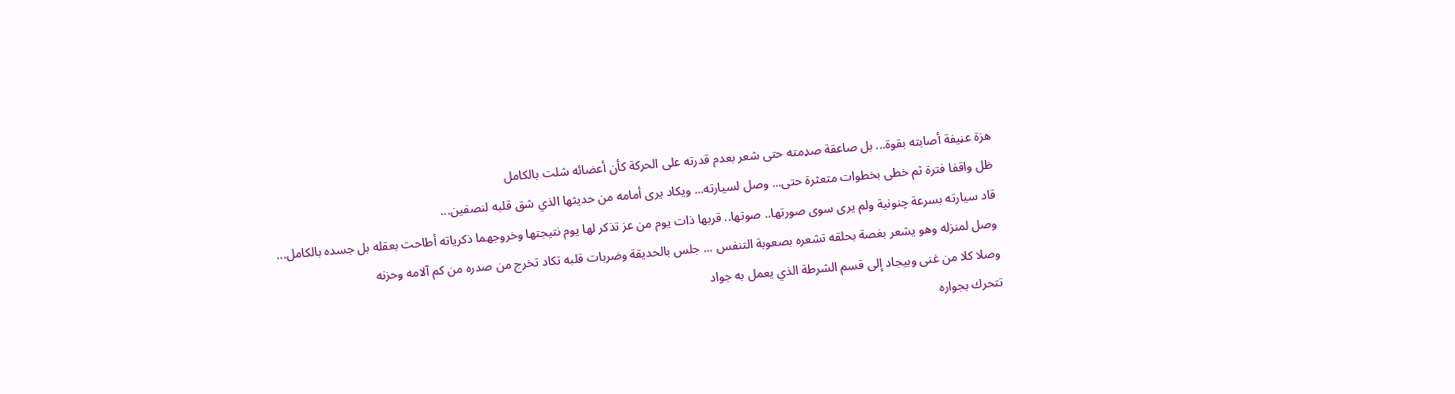هزة عڼيفة أصابته بقوة... بل صاعقة صډمته حتى شعر بعدم قدرته على الحركة كأن أعضائه شلت بالكامل
ظل واقفا فترة ثم خطى بخطوات متعثرة حتى... وصل لسيارته... ويكاد يرى أمامه من حديثها الذي شق قلبه لنصفين...
قاد سيارته بسرعة چنونية ولم يرى سوى صورتها.. صوتها.. قربها ذات يوم من عز تذكر لها يوم نتيجتها وخروجهما ذكرياته أطاحت بعقله بل جسده بالكامل...
وصل لمنزله وهو يشعر بغصة بحلقه تشعره بصعوبة التنفس ... جلس بالحديقة وضربات قلبه تكاد تخرج من صدره من كم آلامه وحزنه
وصلا كلا من غنى وبيجاد إلى قسم الشرطة الذي يعمل به جواد
تتحرك بجواره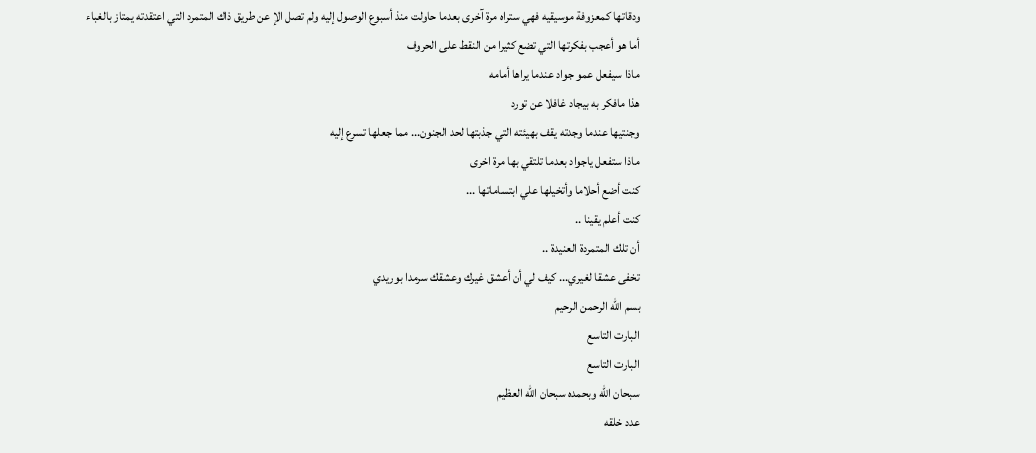ودقاتها كمعزوفة موسيقيه فهي ستراه مرة آخرى بعدما حاولت منذ أسبوع الوصول إليه ولم تصل الإ عن طريق ذاك المتمرد التي اعتقدته يمتاز بالغباء
أما هو أعجب بفكرتها التي تضع كثيرا من النقط على الحروف
ماذا سيفعل عمو جواد عندما يراها أمامه
هذا مافكر به بيجاد غافلا عن تورد
وجنتيها عندما وجدته يقف بهيئته التي جذبتها لحد الجنون... مما جعلها تسرع إليه
ماذا ستفعل ياجواد بعدما تلتقي بها مرة اخرى
كنت أضع أحلاما وأتخيلها علي ابتساماتها ...
كنت أعلم يقينا ..
أن تلك المتمردة العنيدة ..
تخفى عشقا لغيري... كيف لي أن أعشق غيرك وعشقك سرمدا بوريدي
بسم الله الرحمن الرحيم
البارت التاسع
البارت التاسع
سبحان الله وبحمده سبحان الله العظيم
عدد خلقه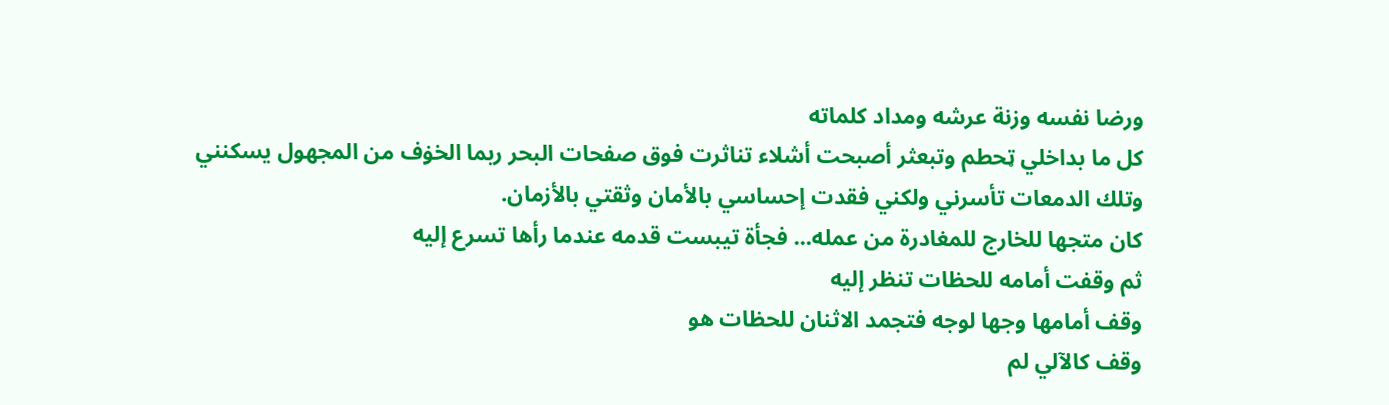ورضا نفسه وزنة عرشه ومداد كلماته
كل ما بداخلي ټحطم وتبعثر أصبحت أشلاء تناثرت فوق صفحات البحر ربما الخۏف من المجهول يسكنني وتلك الدمعات تأسرني ولكني فقدت إحساسي بالأمان وثقتي بالأزمان.
كان متجها للخارج للمغادرة من عمله... فجأة تيبست قدمه عندما رأها تسرع إليه
ثم وقفت أمامه للحظات تنظر إليه
وقف أمامها وجها لوجه فتجمد الاثنان للحظات هو
وقف كالآلي لم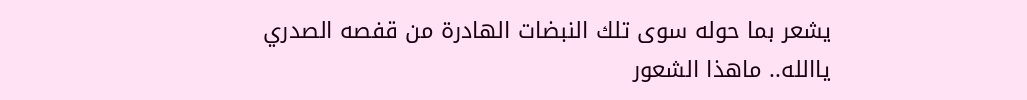يشعر بما حوله سوى تلك النبضات الهادرة من قفصه الصدري
ياالله.. ماهذا الشعور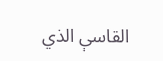القاسې الذي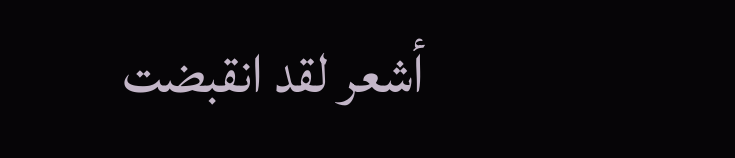أشعر لقد انقبضت